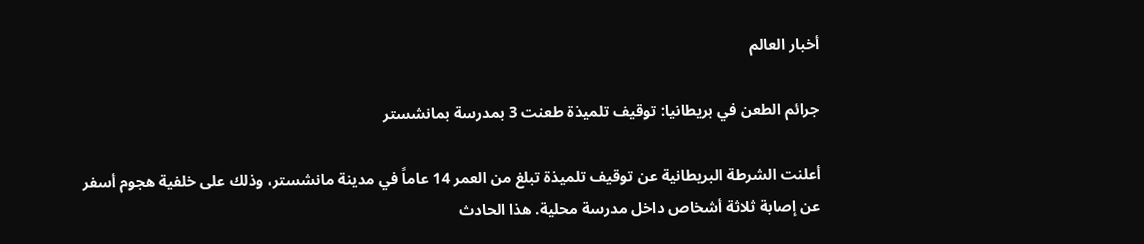أخبار العالم

جرائم الطعن في بريطانيا: توقيف تلميذة طعنت 3 بمدرسة بمانشستر

أعلنت الشرطة البريطانية عن توقيف تلميذة تبلغ من العمر 14 عاماً في مدينة مانشستر، وذلك على خلفية هجوم أسفر عن إصابة ثلاثة أشخاص داخل مدرسة محلية. هذا الحادث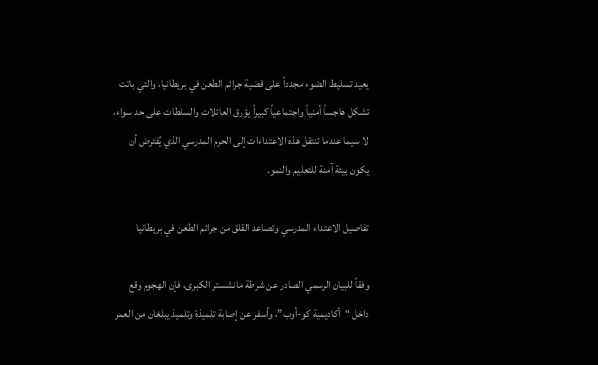يعيد تسليط الضوء مجدداً على قضية جرائم الطعن في بريطانيا، والتي باتت تشكل هاجساً أمنياً واجتماعياً كبيراً يؤرق العائلات والسلطات على حد سواء، لا سيما عندما تنتقل هذه الاعتداءات إلى الحرم المدرسي الذي يُفترض أن يكون بيئة آمنة للتعليم والنمو.

تفاصيل الاعتداء المدرسي وتصاعد القلق من جرائم الطعن في بريطانيا

وفقاً للبيان الرسمي الصادر عن شرطة مانشستر الكبرى، فإن الهجوم وقع داخل “أكاديمية كو-أوب”، وأسفر عن إصابة تلميذة وتلميذ يبلغان من العمر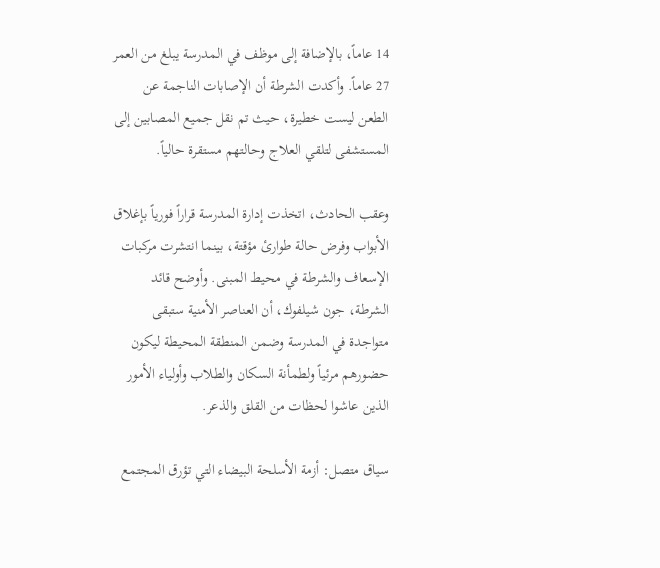14 عاماً، بالإضافة إلى موظف في المدرسة يبلغ من العمر 27 عاماً. وأكدت الشرطة أن الإصابات الناجمة عن الطعن ليست خطيرة، حيث تم نقل جميع المصابين إلى المستشفى لتلقي العلاج وحالتهم مستقرة حالياً.

وعقب الحادث، اتخذت إدارة المدرسة قراراً فورياً بإغلاق الأبواب وفرض حالة طوارئ مؤقتة، بينما انتشرت مركبات الإسعاف والشرطة في محيط المبنى. وأوضح قائد الشرطة، جون شيلفوك، أن العناصر الأمنية ستبقى متواجدة في المدرسة وضمن المنطقة المحيطة ليكون حضورهم مرئياً ولطمأنة السكان والطلاب وأولياء الأمور الذين عاشوا لحظات من القلق والذعر.

سياق متصل: أزمة الأسلحة البيضاء التي تؤرق المجتمع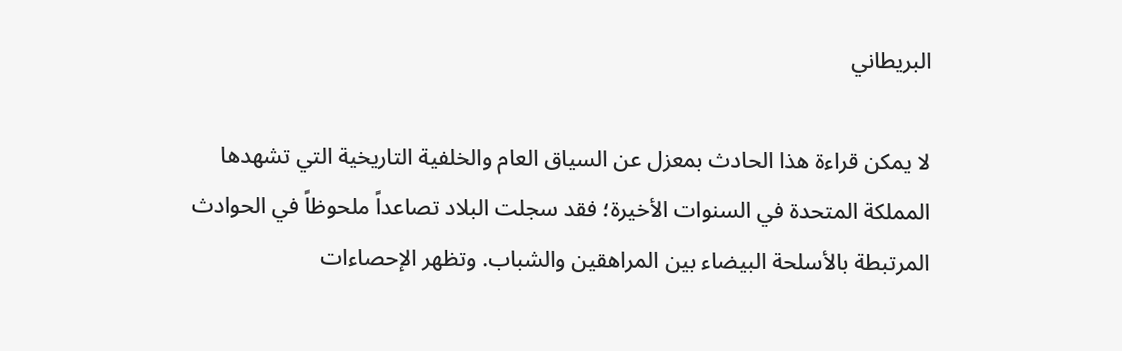البريطاني

لا يمكن قراءة هذا الحادث بمعزل عن السياق العام والخلفية التاريخية التي تشهدها المملكة المتحدة في السنوات الأخيرة؛ فقد سجلت البلاد تصاعداً ملحوظاً في الحوادث المرتبطة بالأسلحة البيضاء بين المراهقين والشباب. وتظهر الإحصاءات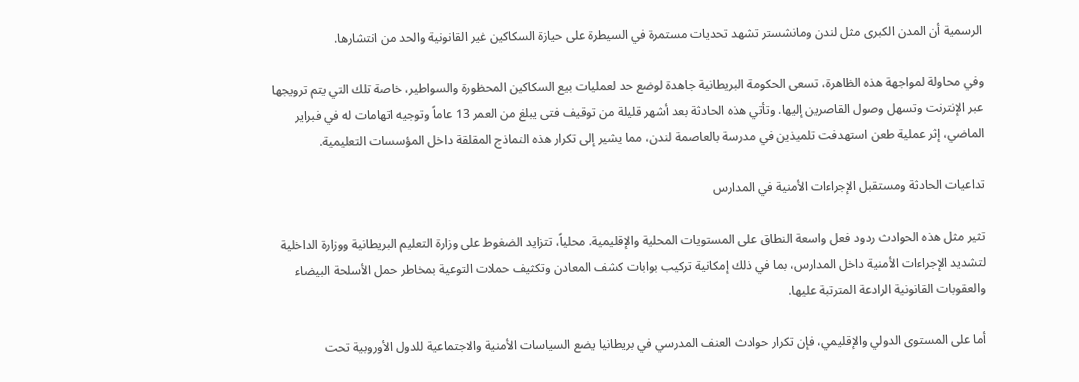الرسمية أن المدن الكبرى مثل لندن ومانشستر تشهد تحديات مستمرة في السيطرة على حيازة السكاكين غير القانونية والحد من انتشارها.

وفي محاولة لمواجهة هذه الظاهرة، تسعى الحكومة البريطانية جاهدة لوضع حد لعمليات بيع السكاكين المحظورة والسواطير، خاصة تلك التي يتم ترويجها عبر الإنترنت وتسهل وصول القاصرين إليها. وتأتي هذه الحادثة بعد أشهر قليلة من توقيف فتى يبلغ من العمر 13 عاماً وتوجيه اتهامات له في فبراير الماضي، إثر عملية طعن استهدفت تلميذين في مدرسة بالعاصمة لندن، مما يشير إلى تكرار هذه النماذج المقلقة داخل المؤسسات التعليمية.

تداعيات الحادثة ومستقبل الإجراءات الأمنية في المدارس

تثير مثل هذه الحوادث ردود فعل واسعة النطاق على المستويات المحلية والإقليمية. محلياً، تتزايد الضغوط على وزارة التعليم البريطانية ووزارة الداخلية لتشديد الإجراءات الأمنية داخل المدارس، بما في ذلك إمكانية تركيب بوابات كشف المعادن وتكثيف حملات التوعية بمخاطر حمل الأسلحة البيضاء والعقوبات القانونية الرادعة المترتبة عليها.

أما على المستوى الدولي والإقليمي، فإن تكرار حوادث العنف المدرسي في بريطانيا يضع السياسات الأمنية والاجتماعية للدول الأوروبية تحت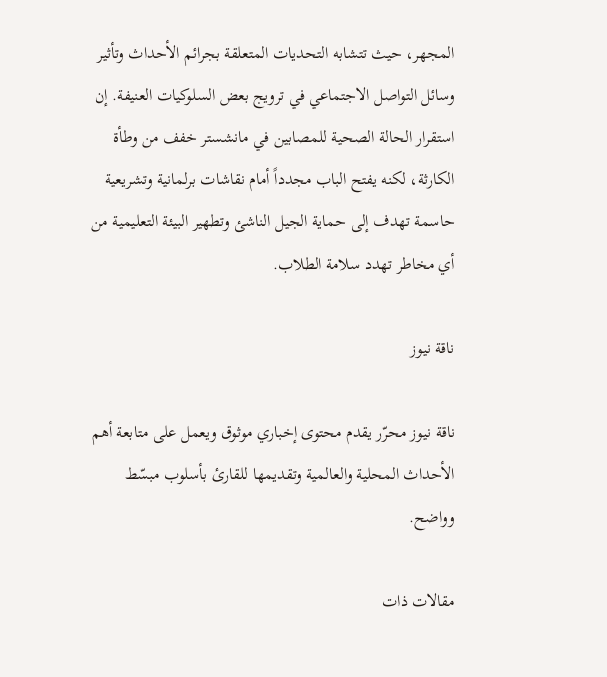المجهر، حيث تتشابه التحديات المتعلقة بجرائم الأحداث وتأثير وسائل التواصل الاجتماعي في ترويج بعض السلوكيات العنيفة. إن استقرار الحالة الصحية للمصابين في مانشستر خفف من وطأة الكارثة، لكنه يفتح الباب مجدداً أمام نقاشات برلمانية وتشريعية حاسمة تهدف إلى حماية الجيل الناشئ وتطهير البيئة التعليمية من أي مخاطر تهدد سلامة الطلاب.

ناقة نيوز

ناقة نيوز محرّر يقدم محتوى إخباري موثوق ويعمل على متابعة أهم الأحداث المحلية والعالمية وتقديمها للقارئ بأسلوب مبسّط وواضح.

مقالات ذات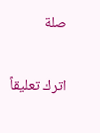صلة

اترك تعليقاً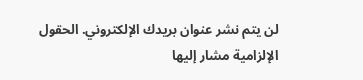لن يتم نشر عنوان بريدك الإلكتروني. الحقول الإلزامية مشار إليها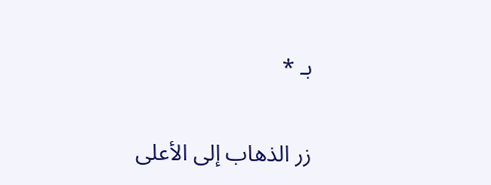بـ *

زر الذهاب إلى الأعلى